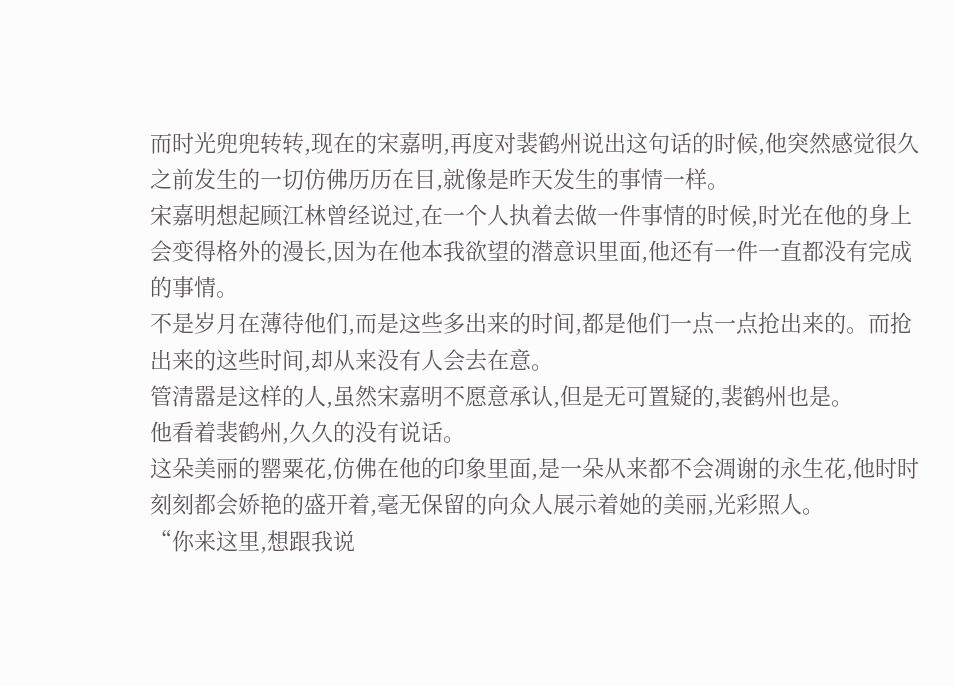而时光兜兜转转,现在的宋嘉明,再度对裴鹤州说出这句话的时候,他突然感觉很久之前发生的一切仿佛历历在目,就像是昨天发生的事情一样。
宋嘉明想起顾江林曾经说过,在一个人执着去做一件事情的时候,时光在他的身上会变得格外的漫长,因为在他本我欲望的潜意识里面,他还有一件一直都没有完成的事情。
不是岁月在薄待他们,而是这些多出来的时间,都是他们一点一点抢出来的。而抢出来的这些时间,却从来没有人会去在意。
管清嚣是这样的人,虽然宋嘉明不愿意承认,但是无可置疑的,裴鹤州也是。
他看着裴鹤州,久久的没有说话。
这朵美丽的罂粟花,仿佛在他的印象里面,是一朵从来都不会凋谢的永生花,他时时刻刻都会娇艳的盛开着,毫无保留的向众人展示着她的美丽,光彩照人。
“你来这里,想跟我说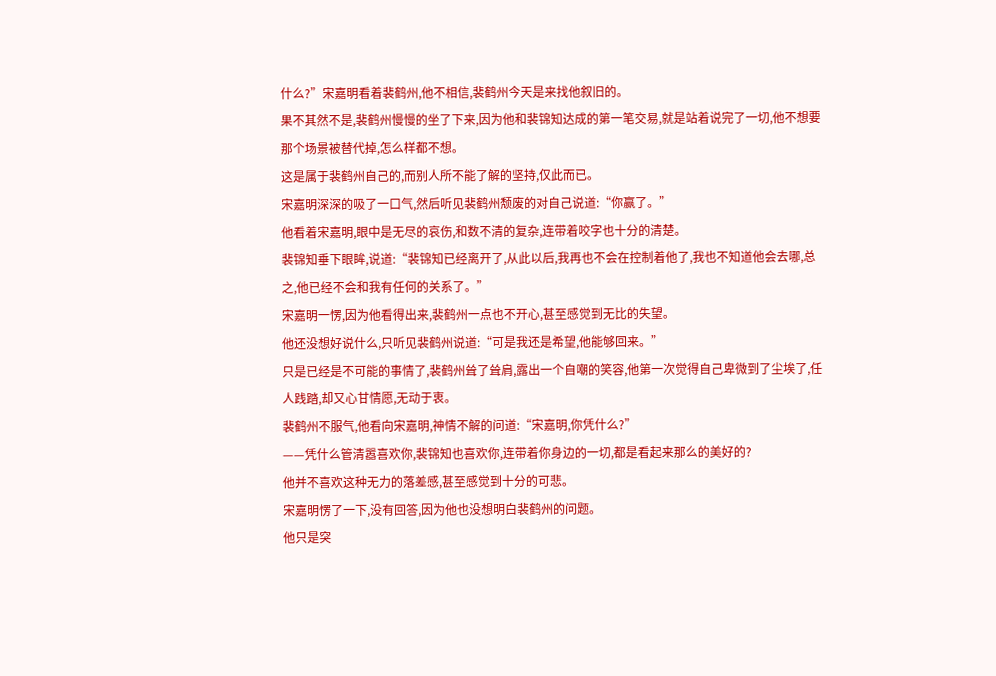什么?”宋嘉明看着裴鹤州,他不相信,裴鹤州今天是来找他叙旧的。
果不其然不是,裴鹤州慢慢的坐了下来,因为他和裴锦知达成的第一笔交易,就是站着说完了一切,他不想要那个场景被替代掉,怎么样都不想。
这是属于裴鹤州自己的,而别人所不能了解的坚持,仅此而已。
宋嘉明深深的吸了一口气,然后听见裴鹤州颓废的对自己说道:“你赢了。”
他看着宋嘉明,眼中是无尽的哀伤,和数不清的复杂,连带着咬字也十分的清楚。
裴锦知垂下眼眸,说道:“裴锦知已经离开了,从此以后,我再也不会在控制着他了,我也不知道他会去哪,总之,他已经不会和我有任何的关系了。”
宋嘉明一愣,因为他看得出来,裴鹤州一点也不开心,甚至感觉到无比的失望。
他还没想好说什么,只听见裴鹤州说道:“可是我还是希望,他能够回来。”
只是已经是不可能的事情了,裴鹤州耸了耸肩,露出一个自嘲的笑容,他第一次觉得自己卑微到了尘埃了,任人践踏,却又心甘情愿,无动于衷。
裴鹤州不服气,他看向宋嘉明,神情不解的问道:“宋嘉明,你凭什么?”
——凭什么管清嚣喜欢你,裴锦知也喜欢你,连带着你身边的一切,都是看起来那么的美好的?
他并不喜欢这种无力的落差感,甚至感觉到十分的可悲。
宋嘉明愣了一下,没有回答,因为他也没想明白裴鹤州的问题。
他只是突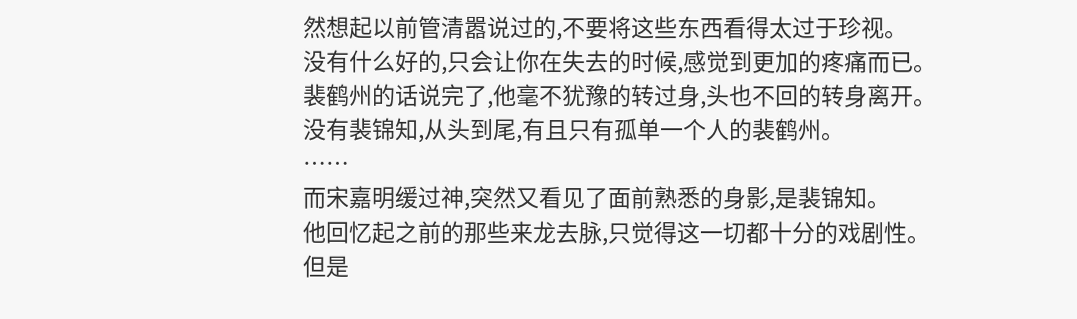然想起以前管清嚣说过的,不要将这些东西看得太过于珍视。
没有什么好的,只会让你在失去的时候,感觉到更加的疼痛而已。
裴鹤州的话说完了,他毫不犹豫的转过身,头也不回的转身离开。
没有裴锦知,从头到尾,有且只有孤单一个人的裴鹤州。
……
而宋嘉明缓过神,突然又看见了面前熟悉的身影,是裴锦知。
他回忆起之前的那些来龙去脉,只觉得这一切都十分的戏剧性。
但是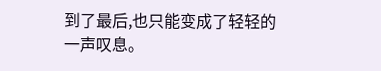到了最后,也只能变成了轻轻的一声叹息。